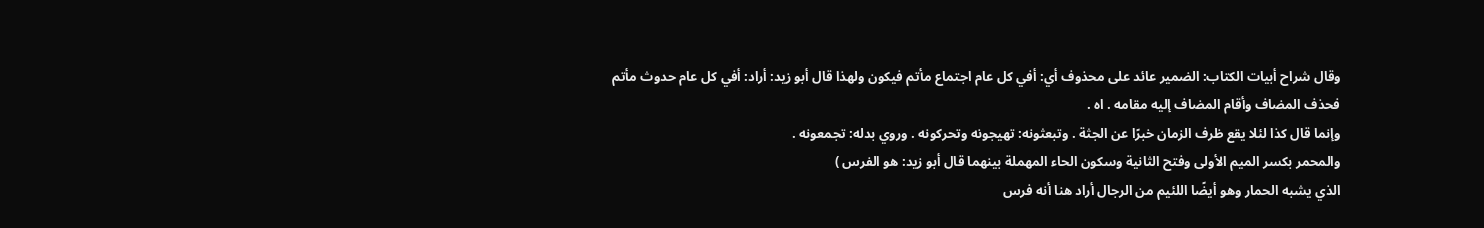وقال شراح أبيات الكتاب: الضمير عائد على محذوف أي: أفي كل عام اجتماع مأتم فيكون ولهذا قال أبو زيد: أراد: أفي كل عام حدوث مأتم فحذف المضاف وأقام المضاف إليه مقامه . اه .
وإنما قال كذا لئلا يقع ظرف الزمان خبرًا عن الجثة . وتبعثونه: تهيجونه وتحركونه . وروي بدله: تجمعونه .
والمحمر بكسر الميم الأولى وفتح الثانية وسكون الحاء المهملة بينهما قال أبو زيد: هو الفرس )
الذي يشبه الحمار وهو أيضًا اللئيم من الرجال أراد هنا أنه فرس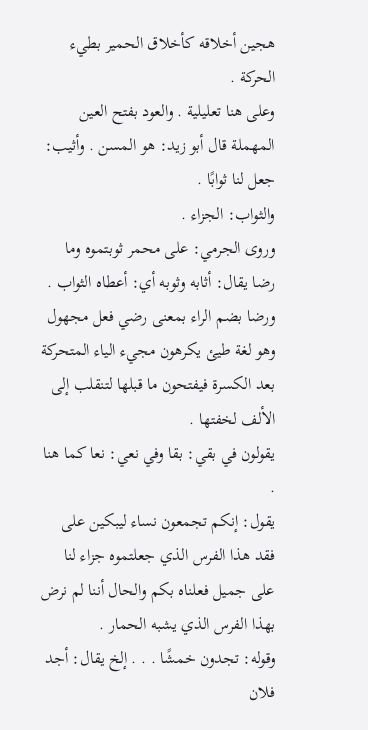هجين أخلاقه كأخلاق الحمير بطيء الحركة .
وعلى هنا تعليلية . والعود بفتح العين المهملة قال أبو زيد: هو المسن . وأثيب: جعل لنا ثوابًا .
والثواب: الجزاء .
وروى الجرمي: على محمر ثوبتموه وما رضا يقال: أثابه وثوبه أي: أعطاه الثواب . ورضا بضم الراء بمعنى رضي فعل مجهول وهو لغة طيئ يكرهون مجيء الياء المتحركة بعد الكسرة فيفتحون ما قبلها لتنقلب إلى الألف لخفتها .
يقولون في بقي: بقا وفي نعي: نعا كما هنا .
يقول: إنكم تجمعون نساء ليبكين على فقد هذا الفرس الذي جعلتموه جزاء لنا على جميل فعلناه بكم والحال أننا لم نرض بهذا الفرس الذي يشبه الحمار .
وقوله: تجدون خمشًا . . . إلخ يقال: أجد فلان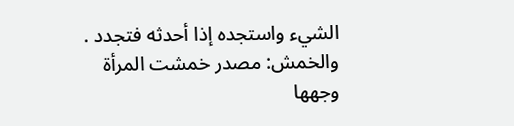الشيء واستجده إذا أحدثه فتجدد .
والخمش: مصدر خمشت المرأة وجهها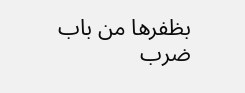بظفرها من باب ضرب